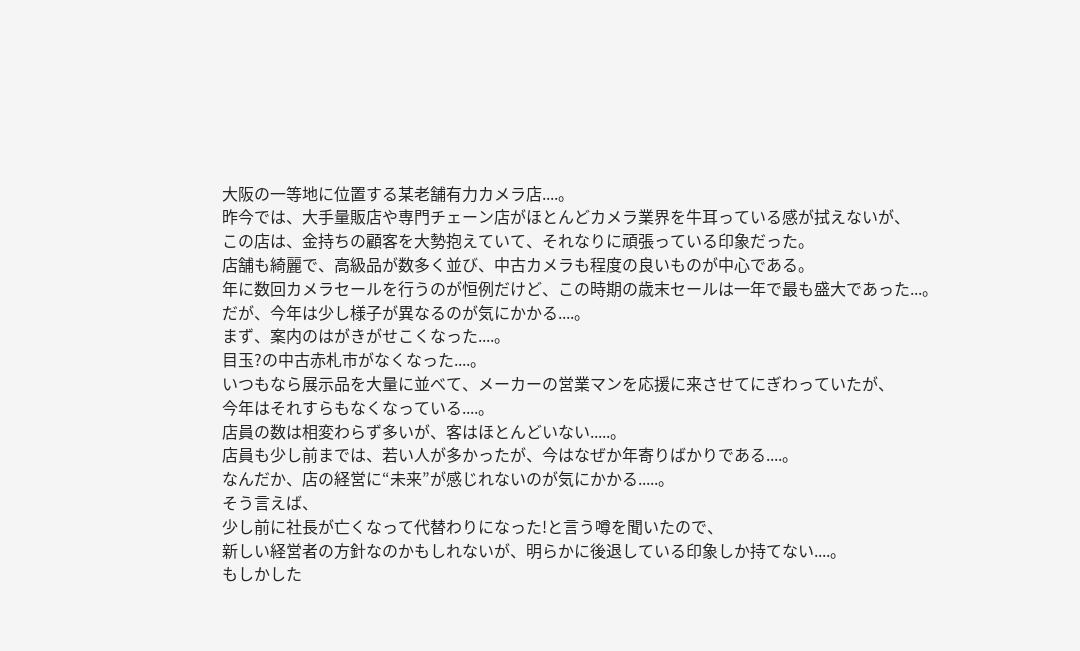大阪の一等地に位置する某老舗有力カメラ店....。
昨今では、大手量販店や専門チェーン店がほとんどカメラ業界を牛耳っている感が拭えないが、
この店は、金持ちの顧客を大勢抱えていて、それなりに頑張っている印象だった。
店舗も綺麗で、高級品が数多く並び、中古カメラも程度の良いものが中心である。
年に数回カメラセールを行うのが恒例だけど、この時期の歳末セールは一年で最も盛大であった...。
だが、今年は少し様子が異なるのが気にかかる....。
まず、案内のはがきがせこくなった....。
目玉?の中古赤札市がなくなった....。
いつもなら展示品を大量に並べて、メーカーの営業マンを応援に来させてにぎわっていたが、
今年はそれすらもなくなっている....。
店員の数は相変わらず多いが、客はほとんどいない.....。
店員も少し前までは、若い人が多かったが、今はなぜか年寄りばかりである....。
なんだか、店の経営に“未来”が感じれないのが気にかかる.....。
そう言えば、
少し前に社長が亡くなって代替わりになった!と言う噂を聞いたので、
新しい経営者の方針なのかもしれないが、明らかに後退している印象しか持てない....。
もしかした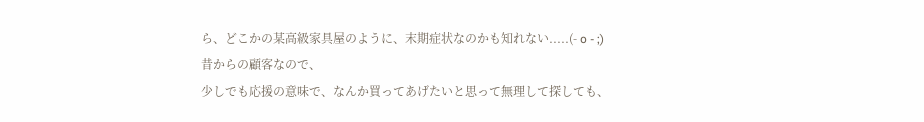ら、どこかの某高級家具屋のように、末期症状なのかも知れない.....(- o - ;)
昔からの顧客なので、
少しでも応援の意味で、なんか買ってあげたいと思って無理して探しても、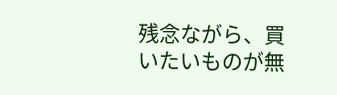残念ながら、買いたいものが無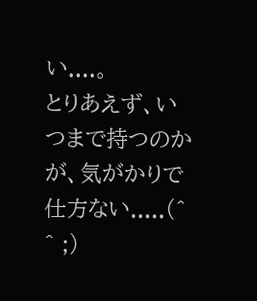い....。
とりあえず、いつまで持つのかが、気がかりで仕方ない.....(^ ^ ;)